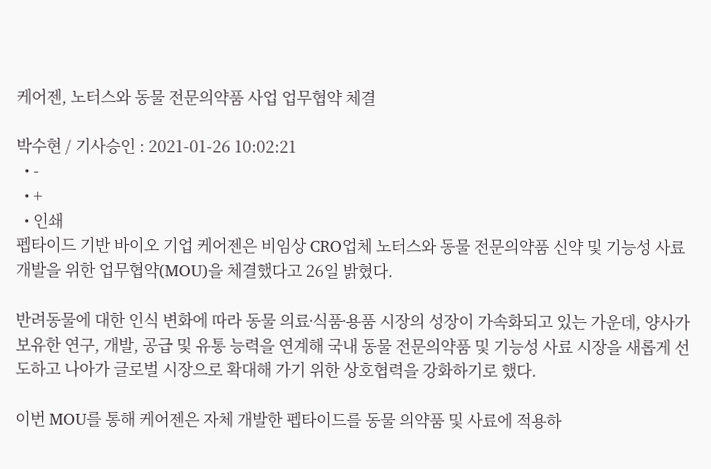케어젠, 노터스와 동물 전문의약품 사업 업무협약 체결

박수현 / 기사승인 : 2021-01-26 10:02:21
  • -
  • +
  • 인쇄
펩타이드 기반 바이오 기업 케어젠은 비임상 CRO업체 노터스와 동물 전문의약품 신약 및 기능성 사료 개발을 위한 업무협약(MOU)을 체결했다고 26일 밝혔다.

반려동물에 대한 인식 변화에 따라 동물 의료∙식품∙용품 시장의 성장이 가속화되고 있는 가운데, 양사가 보유한 연구, 개발, 공급 및 유통 능력을 연계해 국내 동물 전문의약품 및 기능성 사료 시장을 새롭게 선도하고 나아가 글로벌 시장으로 확대해 가기 위한 상호협력을 강화하기로 했다.

이번 MOU를 통해 케어젠은 자체 개발한 펩타이드를 동물 의약품 및 사료에 적용하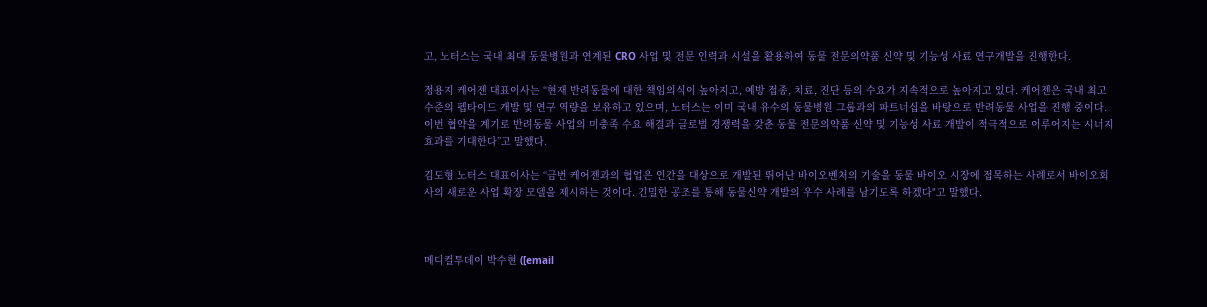고, 노터스는 국내 최대 동물병원과 연계된 CRO 사업 및 전문 인력과 시설을 활용하여 동물 전문의약품 신약 및 기능성 사료 연구개발을 진행한다.

정용지 케어젠 대표이사는 “현재 반려동물에 대한 책임의식이 높아지고, 예방 접종, 치료, 진단 등의 수요가 지속적으로 높아지고 있다. 케어젠은 국내 최고 수준의 펩타이드 개발 및 연구 역량을 보유하고 있으며, 노터스는 이미 국내 유수의 동물병원 그룹과의 파트너십을 바탕으로 반려동물 사업을 진행 중이다. 이번 협약을 계기로 반려동물 사업의 미충족 수요 해결과 글로벌 경쟁력을 갖춘 동물 전문의약품 신약 및 기능성 사료 개발이 적극적으로 이루어지는 시너지 효과를 기대한다”고 말했다.

김도형 노터스 대표이사는 “금번 케어젠과의 협업은 인간을 대상으로 개발된 뛰어난 바이오벤처의 기술을 동물 바이오 시장에 접목하는 사례로서 바이오회사의 새로운 사업 확장 모델을 제시하는 것이다. 긴밀한 공조를 통해 동물신약 개발의 우수 사례를 남기도록 하겠다"고 말했다.



메디컬투데이 박수현 ([email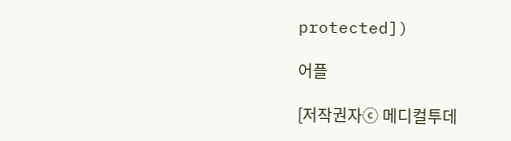protected])

어플

[저작권자ⓒ 메디컬투데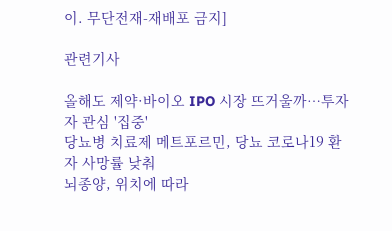이. 무단전재-재배포 금지]

관련기사

올해도 제약·바이오 IPO 시장 뜨거울까…투자자 관심 '집중'
당뇨병 치료제 메트포르민, 당뇨 코로나19 환자 사망률 낮춰
뇌종양, 위치에 따라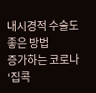내시경적 수술도 좋은 방법
증가하는 코로나 ‘집콕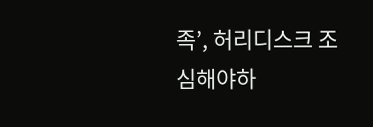족’, 허리디스크 조심해야하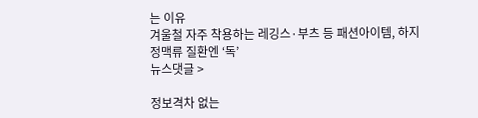는 이유
겨울철 자주 착용하는 레깅스·부츠 등 패션아이템, 하지정맥류 질환엔 ‘독’
뉴스댓글 >

정보격차 없는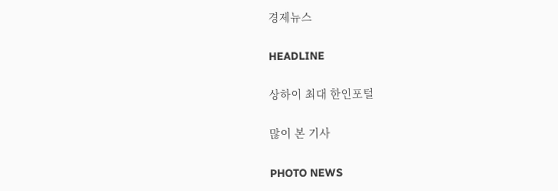경제뉴스

HEADLINE

상하이 최대 한인포털

많이 본 기사

PHOTO NEWS